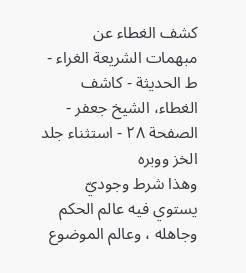كشف الغطاء عن مبهمات الشريعة الغراء - ط الحديثة - كاشف الغطاء، الشيخ جعفر - الصفحة ٢٨ - استثناء جلد الخز ووبره
وهذا شرط وجوديّ يستوي فيه عالم الحكم وجاهله ، وعالم الموضوع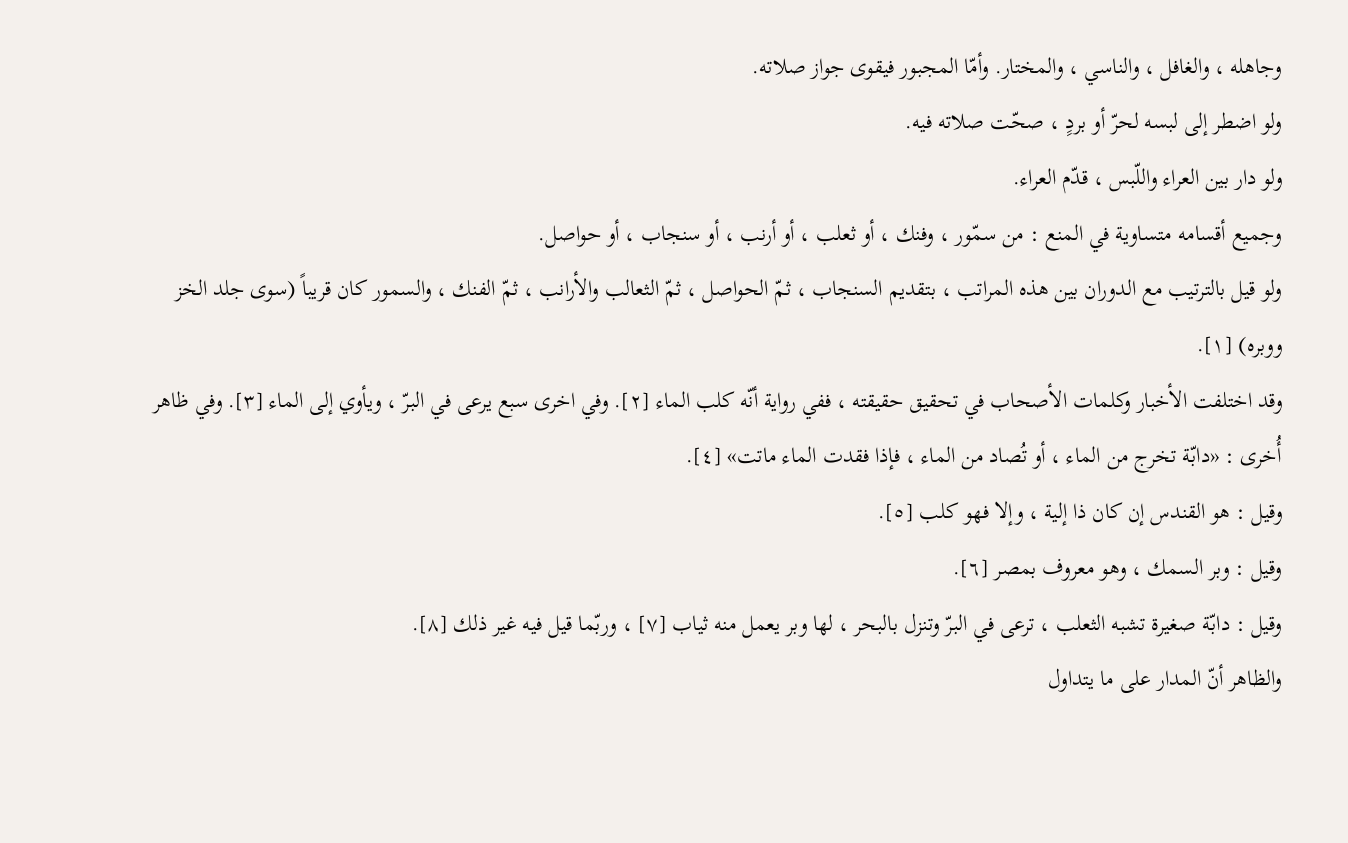وجاهله ، والغافل ، والناسي ، والمختار. وأمّا المجبور فيقوى جواز صلاته.
ولو اضطر إلى لبسه لحرّ أو بردٍ ، صحّت صلاته فيه.
ولو دار بين العراء واللّبس ، قدّم العراء.
وجميع أقسامه متساوية في المنع : من سمّور ، وفنك ، أو ثعلب ، أو أرنب ، أو سنجاب ، أو حواصل.
ولو قيل بالترتيب مع الدوران بين هذه المراتب ، بتقديم السنجاب ، ثمّ الحواصل ، ثمّ الثعالب والأرانب ، ثمّ الفنك ، والسمور كان قريباً (سوى جلد الخز ووبره) [١].
وقد اختلفت الأخبار وكلمات الأصحاب في تحقيق حقيقته ، ففي رواية أنّه كلب الماء [٢]. وفي اخرى سبع يرعى في البرّ ، ويأوي إلى الماء [٣]. وفي ظاهر أُخرى : «دابّة تخرج من الماء ، أو تُصاد من الماء ، فإذا فقدت الماء ماتت» [٤].
وقيل : هو القندس إن كان ذا إلية ، وإلا فهو كلب [٥].
وقيل : وبر السمك ، وهو معروف بمصر [٦].
وقيل : دابّة صغيرة تشبه الثعلب ، ترعى في البرّ وتنزل بالبحر ، لها وبر يعمل منه ثياب [٧] ، وربّما قيل فيه غير ذلك [٨].
والظاهر أنّ المدار على ما يتداول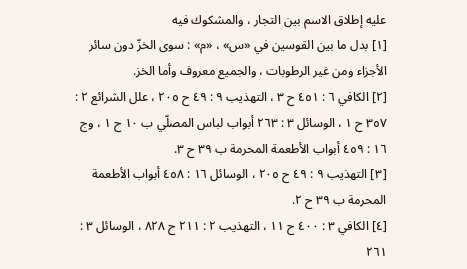عليه إطلاق الاسم بين التجار ، والمشكوك فيه
[١] بدل ما بين القوسين في «س» ، «م» : سوى الخزّ دون سائر الأجزاء ومن غير الرطوبات ، والجميع معروف وأما الخز.
[٢] الكافي ٦ : ٤٥١ ح ٣ ، التهذيب ٩ : ٤٩ ح ٢٠٥ ، علل الشرائع ٢ : ٣٥٧ ح ١ ، الوسائل ٣ : ٢٦٣ أبواب لباس المصلّي ب ١٠ ح ١ ، وج ١٦ : ٤٥٩ أبواب الأطعمة المحرمة ب ٣٩ ح ٣.
[٣] التهذيب ٩ : ٤٩ ح ٢٠٥ ، الوسائل ١٦ : ٤٥٨ أبواب الأطعمة المحرمة ب ٣٩ ح ٢.
[٤] الكافي ٣ : ٤٠٠ ح ١١ ، التهذيب ٢ : ٢١١ ح ٨٢٨ ، الوسائل ٣ : ٢٦١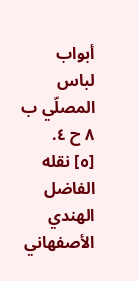أبواب لباس المصلّي ب ٨ ح ٤.
[٥] نقله الفاضل الهندي الأصفهاني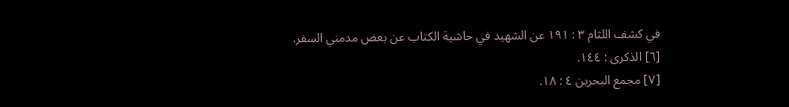في كشف اللثام ٣ : ١٩١ عن الشهيد في حاشية الكتاب عن بعض مدمني السفر.
[٦] الذكرى : ١٤٤.
[٧] مجمع البحرين ٤ : ١٨.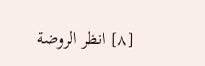[٨] انظر الروضة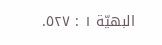البهيّة ١ : ٥٢٧.